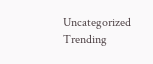Uncategorized
Trending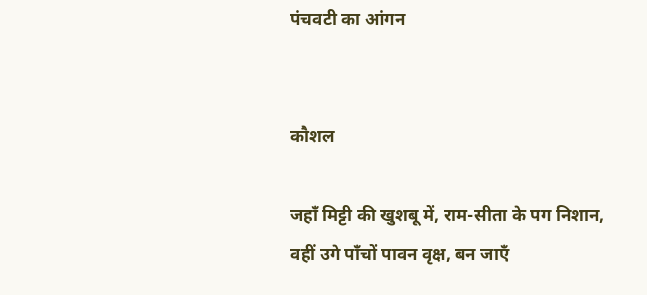पंचवटी का आंगन


कौशल

जहाँ मिट्टी की खुशबू में, राम-सीता के पग निशान,
वहीं उगे पाँचों पावन वृक्ष, बन जाएँ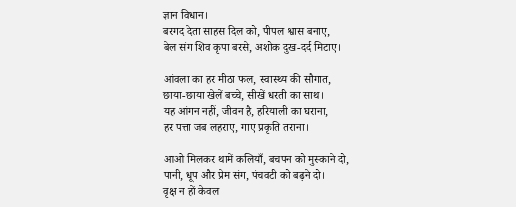ज्ञान विधान।
बरगद देता साहस दिल को, पीपल श्वास बनाए,
बेल संग शिव कृपा बरसे, अशोक दुख-दर्द मिटाए।

आंवला का हर मीठा फल, स्वास्थ्य की सौगात,
छाया-छाया खेलें बच्चे, सीखें धरती का साथ।
यह आंगन नहीं, जीवन है, हरियाली का घराना,
हर पत्ता जब लहराए, गाए प्रकृति तराना।

आओ मिलकर थामें कलियाँ, बचपन को मुस्काने दो,
पानी, धूप और प्रेम संग, पंचवटी को बढ़ने दो।
वृक्ष न हों केवल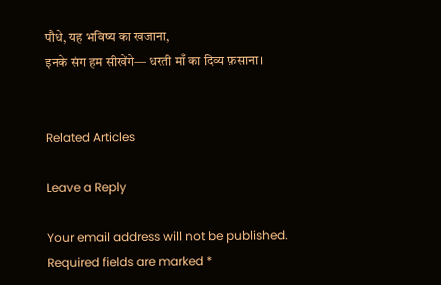पौधे, यह भविष्य का खजाना,
इनके संग हम सीखेंगे— धरती माँ का दिव्य फ़साना।


Related Articles

Leave a Reply

Your email address will not be published. Required fields are marked *